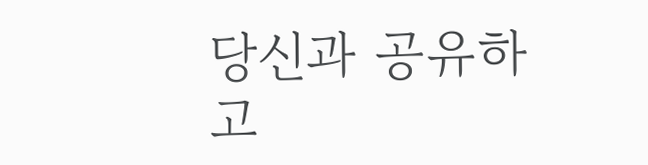당신과 공유하고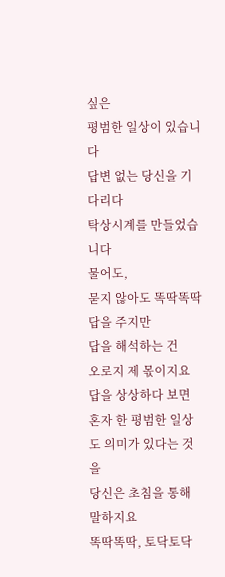싶은
평범한 일상이 있습니다
답변 없는 당신을 기다리다
탁상시계를 만들었습니다
물어도,
묻지 않아도 똑딱똑딱 답을 주지만
답을 해석하는 건
오로지 제 몫이지요
답을 상상하다 보면
혼자 한 평범한 일상도 의미가 있다는 것을
당신은 초침을 통해 말하지요
똑딱똑딱, 토닥토닥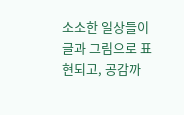소소한 일상들이 글과 그림으로 표현되고, 공감까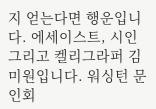지 얻는다면 행운입니다. 에세이스트, 시인 그리고 켈리그라퍼 김미원입니다. 워싱턴 문인회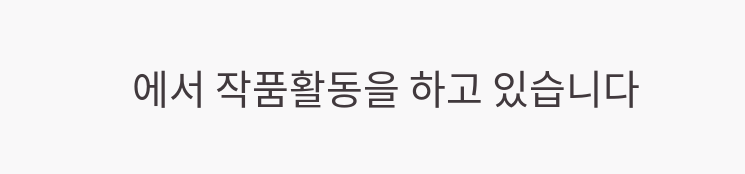에서 작품활동을 하고 있습니다